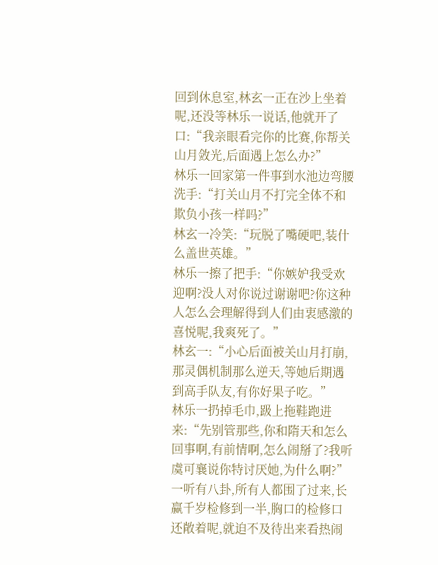回到休息室,林玄一正在沙上坐着呢,还没等林乐一说话,他就开了口:“我亲眼看完你的比赛,你帮关山月敛光,后面遇上怎么办?”
林乐一回家第一件事到水池边弯腰洗手:“打关山月不打完全体不和欺负小孩一样吗?”
林玄一冷笑:“玩脱了嘴硬吧,装什么盖世英雄。”
林乐一擦了把手:“你嫉妒我受欢迎啊?没人对你说过谢谢吧?你这种人怎么会理解得到人们由衷感激的喜悦呢,我爽死了。”
林玄一:“小心后面被关山月打崩,那灵偶机制那么逆天,等她后期遇到高手队友,有你好果子吃。”
林乐一扔掉毛巾,趿上拖鞋跑进来:“先别管那些,你和隋天和怎么回事啊,有前情啊,怎么闹掰了?我听虞可襄说你特讨厌她,为什么啊?”
一听有八卦,所有人都围了过来,长赢千岁检修到一半,胸口的检修口还敞着呢,就迫不及待出来看热闹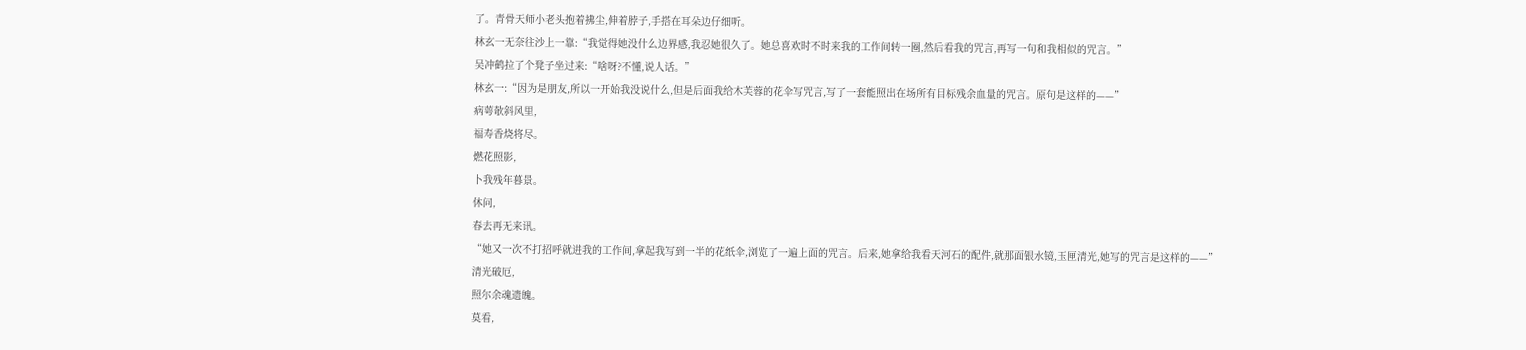了。青骨天师小老头抱着拂尘,伸着脖子,手搭在耳朵边仔细听。
林玄一无奈往沙上一靠:“我觉得她没什么边界感,我忍她很久了。她总喜欢时不时来我的工作间转一圈,然后看我的咒言,再写一句和我相似的咒言。”
吴冲鹤拉了个凳子坐过来:“啥呀?不懂,说人话。”
林玄一:“因为是朋友,所以一开始我没说什么,但是后面我给木芙蓉的花伞写咒言,写了一套能照出在场所有目标残余血量的咒言。原句是这样的——”
病萼欹斜风里,
福寿香烧将尽。
燃花照影,
卜我残年暮景。
休问,
春去再无来讯。
“她又一次不打招呼就进我的工作间,拿起我写到一半的花纸伞,浏览了一遍上面的咒言。后来,她拿给我看天河石的配件,就那面银水镜,玉匣清光,她写的咒言是这样的——”
清光破厄,
照尔余魂遗魄。
莫看,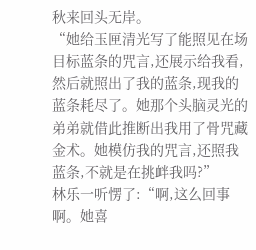秋来回头无岸。
“她给玉匣清光写了能照见在场目标蓝条的咒言,还展示给我看,然后就照出了我的蓝条,现我的蓝条耗尽了。她那个头脑灵光的弟弟就借此推断出我用了骨咒藏金术。她模仿我的咒言,还照我蓝条,不就是在挑衅我吗?”
林乐一听愣了:“啊,这么回事啊。她喜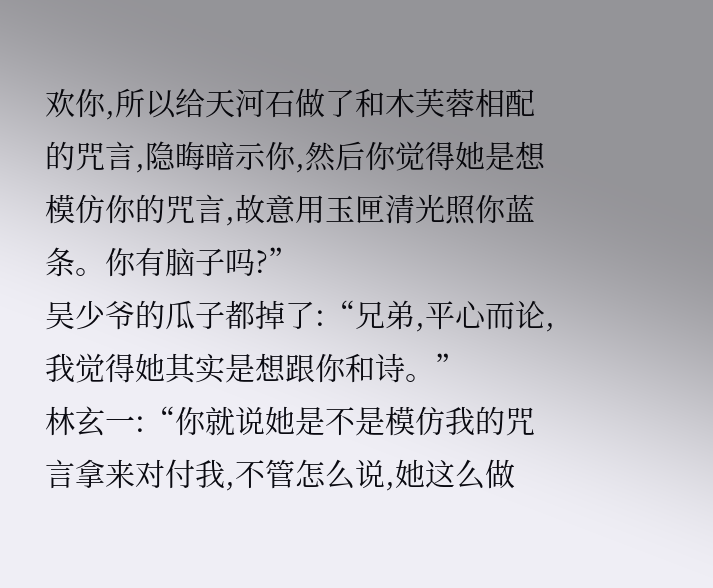欢你,所以给天河石做了和木芙蓉相配的咒言,隐晦暗示你,然后你觉得她是想模仿你的咒言,故意用玉匣清光照你蓝条。你有脑子吗?”
吴少爷的瓜子都掉了:“兄弟,平心而论,我觉得她其实是想跟你和诗。”
林玄一:“你就说她是不是模仿我的咒言拿来对付我,不管怎么说,她这么做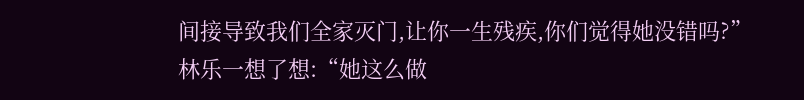间接导致我们全家灭门,让你一生残疾,你们觉得她没错吗?”
林乐一想了想:“她这么做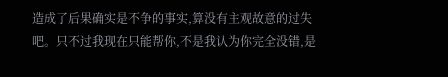造成了后果确实是不争的事实,算没有主观故意的过失吧。只不过我现在只能帮你,不是我认为你完全没错,是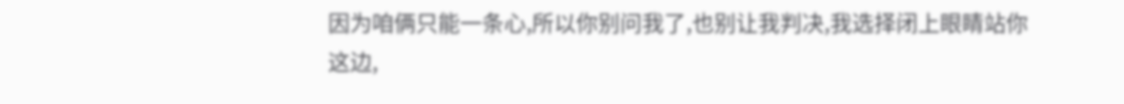因为咱俩只能一条心,所以你别问我了,也别让我判决,我选择闭上眼睛站你这边,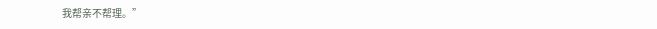我帮亲不帮理。”